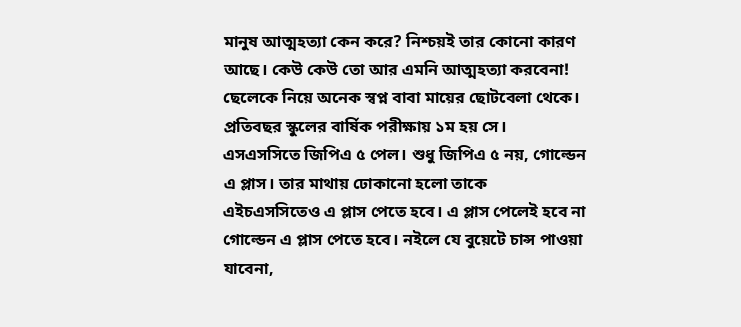মানুষ আত্মহত্যা কেন করে? নিশ্চয়ই তার কোনো কারণ আছে। কেউ কেউ তো আর এমনি আত্মহত্যা করবেনা!
ছেলেকে নিয়ে অনেক স্বপ্ন বাবা মায়ের ছোটবেলা থেকে। প্রতিবছর স্কুলের বার্ষিক পরীক্ষায় ১ম হয় সে। এসএসসিতে জিপিএ ৫ পেল। শুধু জিপিএ ৫ নয়, গোল্ডেন এ প্লাস। তার মাথায় ঢোকানো হলো তাকে এইচএসসিতেও এ প্লাস পেতে হবে। এ প্লাস পেলেই হবে না গোল্ডেন এ প্লাস পেতে হবে। নইলে যে বুয়েটে চান্স পাওয়া যাবেনা,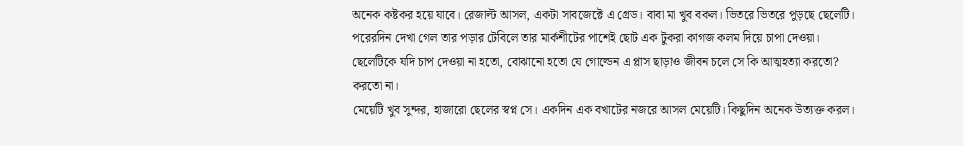অনেক কষ্টকর হয়ে যাবে। রেজাল্ট আসল, একটা সাবজেক্টে এ গ্রেড। বাবা মা খুব বকল। ভিতরে ভিতরে পুড়ছে ছেলেটি। পরেরদিন দেখা গেল তার পড়ার টেবিলে তার মার্কশীটের পাশেই ছোট এক টুকরা কাগজ কলম দিয়ে চাপা দেওয়া।
ছেলেটিকে যদি চাপ দেওয়া না হতো, বোঝানো হতো যে গোল্ডেন এ প্লাস ছাড়াও জীবন চলে সে কি আত্মহত্যা করতো? করতো না।
মেয়েটি খুব সুন্দর, হাজারো ছেলের স্বপ্ন সে। একদিন এক বখাটের নজরে আসল মেয়েটি। কিছুদিন অনেক উত্যক্ত করল।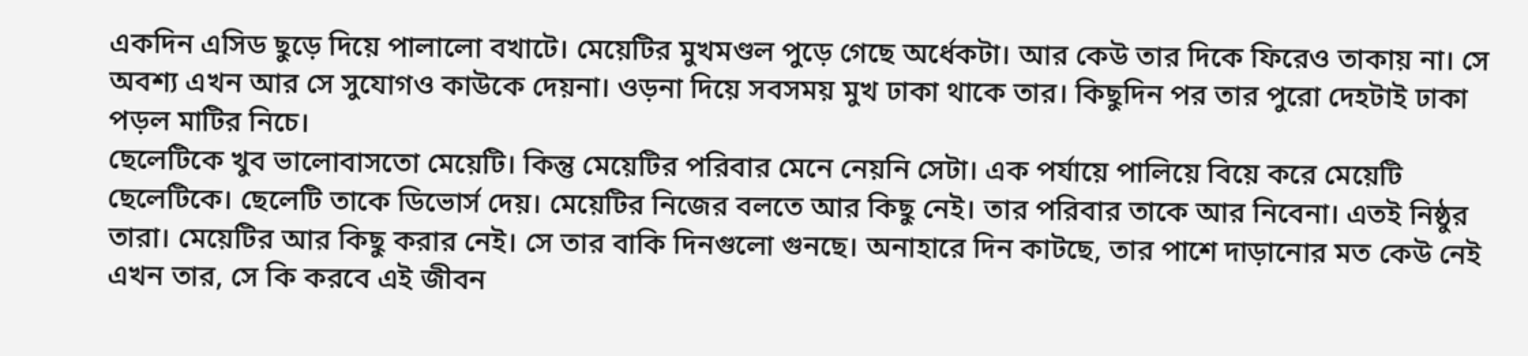একদিন এসিড ছুড়ে দিয়ে পালালো বখাটে। মেয়েটির মুখমণ্ডল পুড়ে গেছে অর্ধেকটা। আর কেউ তার দিকে ফিরেও তাকায় না। সে অবশ্য এখন আর সে সুযোগও কাউকে দেয়না। ওড়না দিয়ে সবসময় মুখ ঢাকা থাকে তার। কিছুদিন পর তার পুরো দেহটাই ঢাকা পড়ল মাটির নিচে।
ছেলেটিকে খুব ভালোবাসতো মেয়েটি। কিন্তু মেয়েটির পরিবার মেনে নেয়নি সেটা। এক পর্যায়ে পালিয়ে বিয়ে করে মেয়েটি ছেলেটিকে। ছেলেটি তাকে ডিভোর্স দেয়। মেয়েটির নিজের বলতে আর কিছু নেই। তার পরিবার তাকে আর নিবেনা। এতই নিষ্ঠুর তারা। মেয়েটির আর কিছু করার নেই। সে তার বাকি দিনগুলো গুনছে। অনাহারে দিন কাটছে, তার পাশে দাড়ানোর মত কেউ নেই এখন তার, সে কি করবে এই জীবন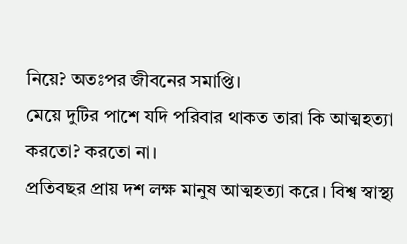নিয়ে? অতঃপর জীবনের সমাপ্তি।
মেয়ে দুটির পাশে যদি পরিবার থাকত তারা কি আত্মহত্যা করতো? করতো না।
প্রতিবছর প্রায় দশ লক্ষ মানুষ আত্মহত্যা করে। বিশ্ব স্বাস্থ্য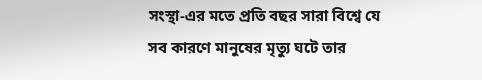সংস্থা-এর মতে প্রতি বছর সারা বিশ্বে যে সব কারণে মানুষের মৃত্যু ঘটে তার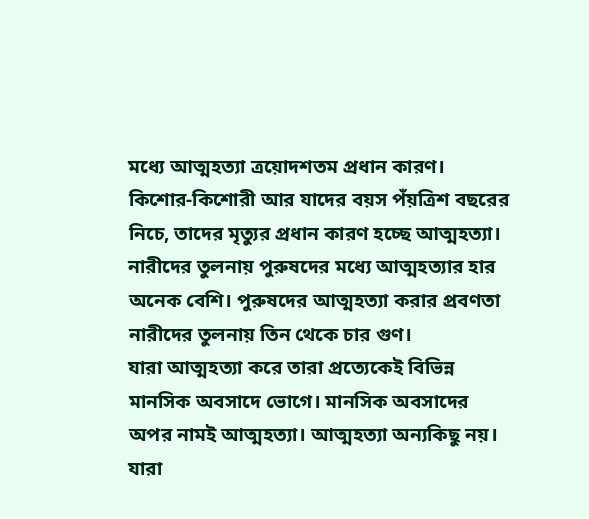মধ্যে আত্মহত্যা ত্রয়োদশতম প্রধান কারণ। কিশোর-কিশোরী আর যাদের বয়স পঁয়ত্রিশ বছরের নিচে, তাদের মৃত্যুর প্রধান কারণ হচ্ছে আত্মহত্যা। নারীদের তুলনায় পুরুষদের মধ্যে আত্মহত্যার হার অনেক বেশি। পুরুষদের আত্মহত্যা করার প্রবণতা নারীদের তুলনায় তিন থেকে চার গুণ।
যারা আত্মহত্যা করে তারা প্রত্যেকেই বিভিন্ন মানসিক অবসাদে ভোগে। মানসিক অবসাদের অপর নামই আত্মহত্যা। আত্মহত্যা অন্যকিছু নয়। যারা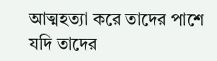আত্মহত্যা করে তাদের পাশে যদি তাদের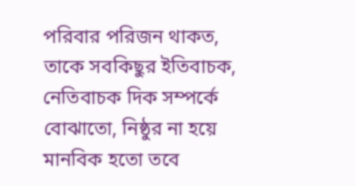পরিবার পরিজন থাকত, তাকে সবকিছুর ইতিবাচক, নেতিবাচক দিক সম্পর্কে বোঝাতো, নিষ্ঠুর না হয়ে মানবিক হতো তবে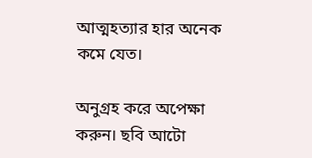আত্মহত্যার হার অনেক কমে যেত।

অনুগ্রহ করে অপেক্ষা করুন। ছবি আটো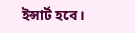ইন্সার্ট হবে।